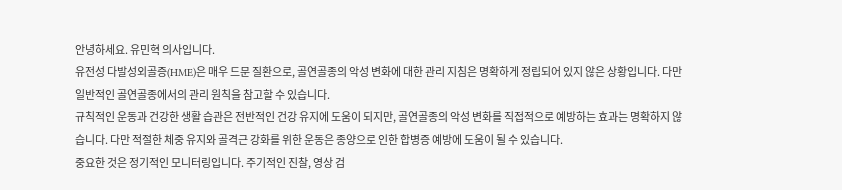안녕하세요. 유민혁 의사입니다.
유전성 다발성외골증(HME)은 매우 드문 질환으로, 골연골종의 악성 변화에 대한 관리 지침은 명확하게 정립되어 있지 않은 상황입니다. 다만 일반적인 골연골종에서의 관리 원칙을 참고할 수 있습니다.
규칙적인 운동과 건강한 생활 습관은 전반적인 건강 유지에 도움이 되지만, 골연골종의 악성 변화를 직접적으로 예방하는 효과는 명확하지 않습니다. 다만 적절한 체중 유지와 골격근 강화를 위한 운동은 종양으로 인한 합병증 예방에 도움이 될 수 있습니다.
중요한 것은 정기적인 모니터링입니다. 주기적인 진찰, 영상 검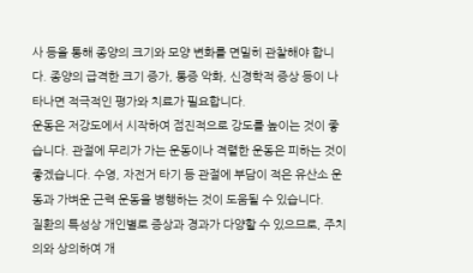사 등을 통해 종양의 크기와 모양 변화를 면밀히 관찰해야 합니다. 종양의 급격한 크기 증가, 통증 악화, 신경학적 증상 등이 나타나면 적극적인 평가와 치료가 필요합니다.
운동은 저강도에서 시작하여 점진적으로 강도를 높이는 것이 좋습니다. 관절에 무리가 가는 운동이나 격렬한 운동은 피하는 것이 좋겠습니다. 수영, 자전거 타기 등 관절에 부담이 적은 유산소 운동과 가벼운 근력 운동을 병행하는 것이 도움될 수 있습니다.
질환의 특성상 개인별로 증상과 경과가 다양할 수 있으므로, 주치의와 상의하여 개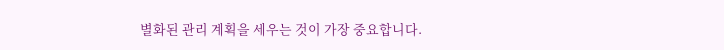별화된 관리 계획을 세우는 것이 가장 중요합니다.